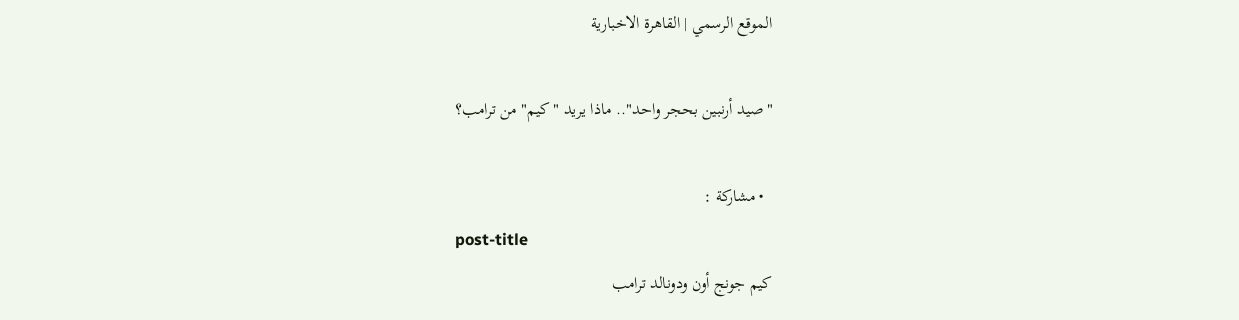الموقع الرسمي | القاهرة الاخبارية

"صيد أرنبين بحجر واحد".. ماذا يريد "كيم" من ترامب؟

  • مشاركة :
post-title
كيم جونج أون ودونالد ترامب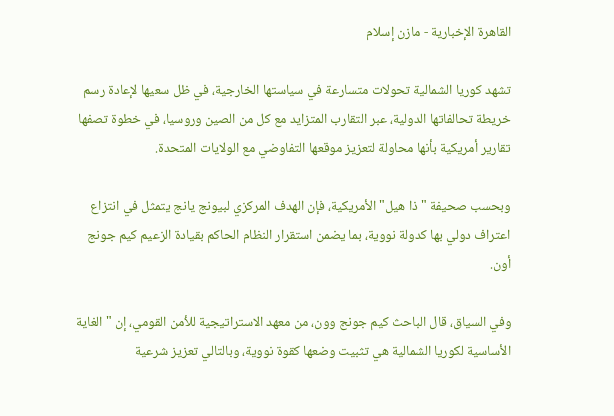القاهرة الإخبارية - مازن إسلام

تشهد كوريا الشمالية تحولات متسارعة في سياستها الخارجية، في ظل سعيها لإعادة رسم خريطة تحالفاتها الدولية، عبر التقارب المتزايد مع كل من الصين وروسيا، في خطوة تصفها تقارير أمريكية بأنها محاولة لتعزيز موقعها التفاوضي مع الولايات المتحدة.

وبحسب صحيفة "ذا هيل" الأمريكية، فإن الهدف المركزي لبيونج يانج يتمثل في انتزاع اعتراف دولي بها كدولة نووية، بما يضمن استقرار النظام الحاكم بقيادة الزعيم كيم جونج أون.

وفي السياق، قال الباحث كيم جونج وون، من معهد الاستراتيجية للأمن القومي، إن "الغاية الأساسية لكوريا الشمالية هي تثبيت وضعها كقوة نووية، وبالتالي تعزيز شرعية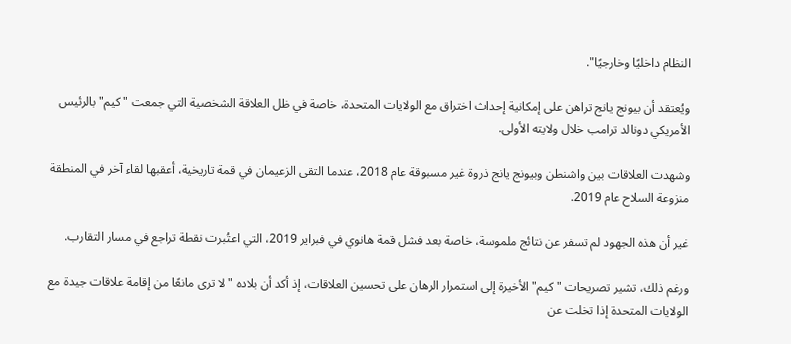النظام داخليًا وخارجيًا".

ويُعتقد أن بيونج يانج تراهن على إمكانية إحداث اختراق مع الولايات المتحدة، خاصة في ظل العلاقة الشخصية التي جمعت "كيم" بالرئيس الأمريكي دونالد ترامب خلال ولايته الأولى.

وشهدت العلاقات بين واشنطن وبيونج يانج ذروة غير مسبوقة عام 2018، عندما التقى الزعيمان في قمة تاريخية، أعقبها لقاء آخر في المنطقة منزوعة السلاح عام 2019.

غير أن هذه الجهود لم تسفر عن نتائج ملموسة، خاصة بعد فشل قمة هانوي في فبراير 2019، التي اعتُبرت نقطة تراجع في مسار التقارب.

ورغم ذلك، تشير تصريحات "كيم" الأخيرة إلى استمرار الرهان على تحسين العلاقات، إذ أكد أن بلاده "لا ترى مانعًا من إقامة علاقات جيدة مع الولايات المتحدة إذا تخلت عن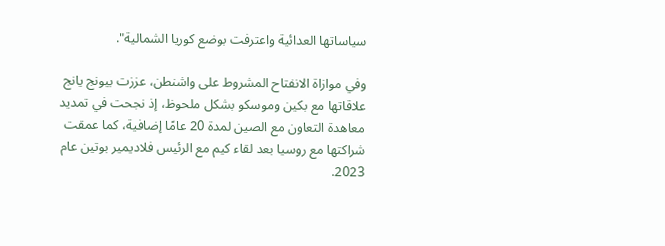سياساتها العدائية واعترفت بوضع كوريا الشمالية".

وفي موازاة الانفتاح المشروط على واشنطن، عززت بيونج يانج علاقاتها مع بكين وموسكو بشكل ملحوظ، إذ نجحت في تمديد معاهدة التعاون مع الصين لمدة 20 عامًا إضافية، كما عمقت شراكتها مع روسيا بعد لقاء كيم مع الرئيس فلاديمير بوتين عام 2023.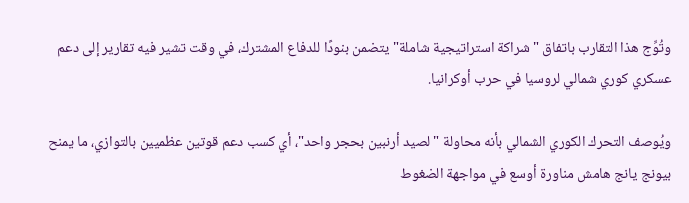وتُوِّج هذا التقارب باتفاق "شراكة استراتيجية شاملة" يتضمن بنودًا للدفاع المشترك، في وقت تشير فيه تقارير إلى دعم عسكري كوري شمالي لروسيا في حرب أوكرانيا.

ويُوصف التحرك الكوري الشمالي بأنه محاولة "لصيد أرنبين بحجر واحد"، أي كسب دعم قوتين عظميين بالتوازي، ما يمنح بيونج يانج هامش مناورة أوسع في مواجهة الضغوط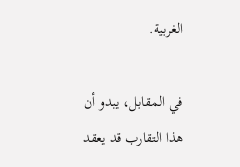الغربية.

في المقابل، يبدو أن هذا التقارب قد يعقد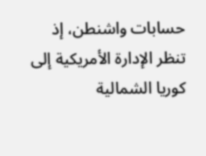حسابات واشنطن، إذ تنظر الإدارة الأمريكية إلى كوريا الشمالية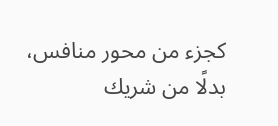كجزء من محور منافس، بدلًا من شريك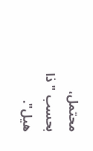محتمل، بحسب "ذا هيل".